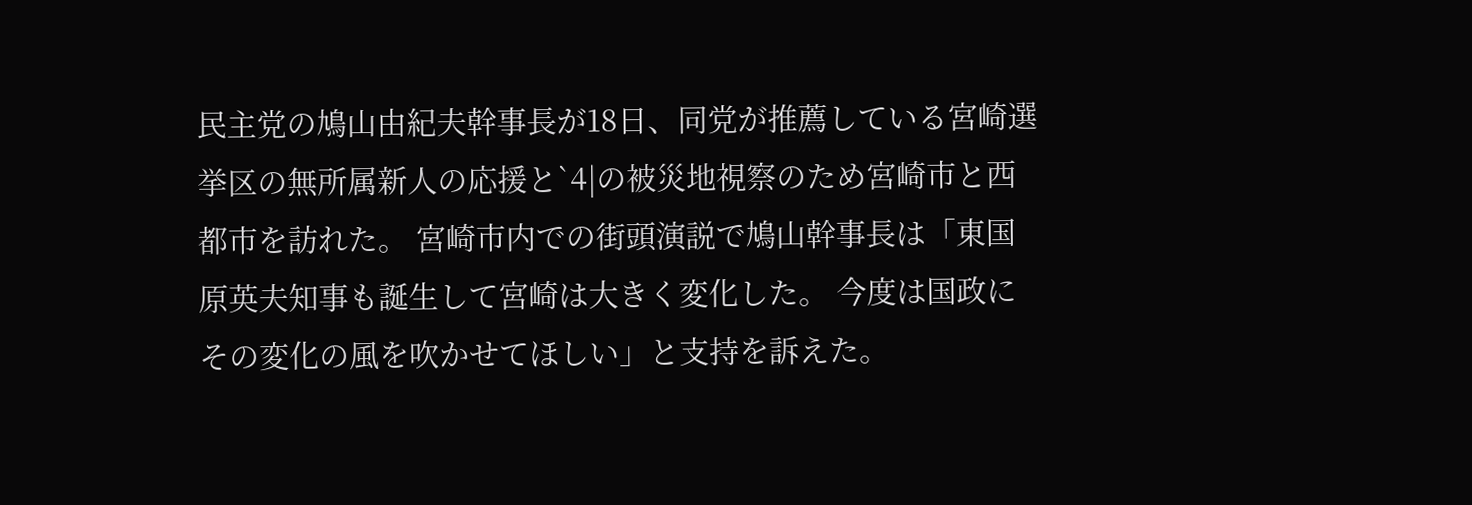民主党の鳩山由紀夫幹事長が18日、同党が推薦している宮崎選挙区の無所属新人の応援と`4|の被災地視察のため宮崎市と西都市を訪れた。 宮崎市内での街頭演説で鳩山幹事長は「東国原英夫知事も誕生して宮崎は大きく変化した。 今度は国政にその変化の風を吹かせてほしい」と支持を訴えた。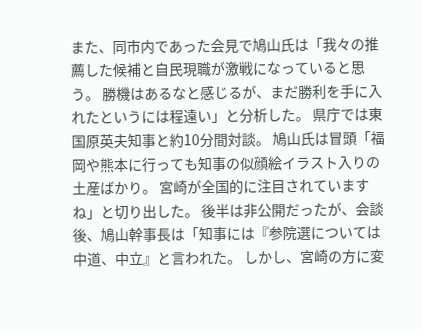また、同市内であった会見で鳩山氏は「我々の推薦した候補と自民現職が激戦になっていると思う。 勝機はあるなと感じるが、まだ勝利を手に入れたというには程遠い」と分析した。 県庁では東国原英夫知事と約10分間対談。 鳩山氏は冒頭「福岡や熊本に行っても知事の似顔絵イラスト入りの土産ばかり。 宮崎が全国的に注目されていますね」と切り出した。 後半は非公開だったが、会談後、鳩山幹事長は「知事には『参院選については中道、中立』と言われた。 しかし、宮崎の方に変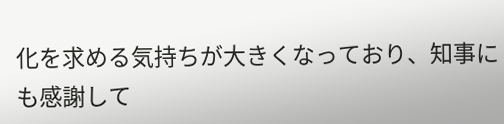化を求める気持ちが大きくなっており、知事にも感謝して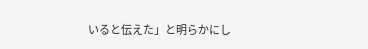いると伝えた」と明らかにし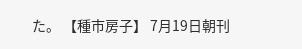た。 【種市房子】 7月19日朝刊